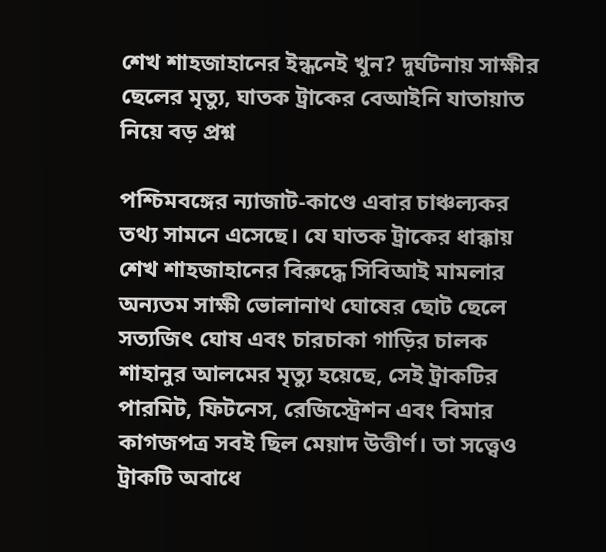শেখ শাহজাহানের ইন্ধনেই খুন? দুর্ঘটনায় সাক্ষীর ছেলের মৃত্যু, ঘাতক ট্রাকের বেআইনি যাতায়াত নিয়ে বড় প্রশ্ন

পশ্চিমবঙ্গের ন্যাজাট-কাণ্ডে এবার চাঞ্চল্যকর তথ্য সামনে এসেছে। যে ঘাতক ট্রাকের ধাক্কায় শেখ শাহজাহানের বিরুদ্ধে সিবিআই মামলার অন্যতম সাক্ষী ভোলানাথ ঘোষের ছোট ছেলে সত্যজিৎ ঘোষ এবং চারচাকা গাড়ির চালক শাহানুর আলমের মৃত্যু হয়েছে, সেই ট্রাকটির পারমিট, ফিটনেস, রেজিস্ট্রেশন এবং বিমার কাগজপত্র সবই ছিল মেয়াদ উত্তীর্ণ। তা সত্ত্বেও ট্রাকটি অবাধে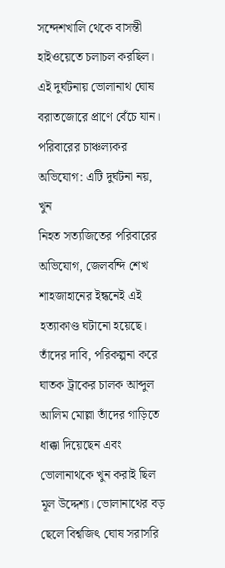সন্দেশখালি থেকে বাসন্তী হাইওয়েতে চলাচল করছিল। এই দুর্ঘটনায় ভোলানাথ ঘোষ বরাতজোরে প্রাণে বেঁচে যান।
পরিবারের চাঞ্চল্যকর অভিযোগ: এটি দুর্ঘটনা নয়, খুন
নিহত সত্যজিতের পরিবারের অভিযোগ, জেলবন্দি শেখ শাহজাহানের ইন্ধনেই এই হত্যাকাণ্ড ঘটানো হয়েছে। তাঁদের দাবি, পরিকল্পনা করে ঘাতক ট্রাকের চালক আব্দুল আলিম মোল্লা তাঁদের গাড়িতে ধাক্কা দিয়েছেন এবং ভোলানাথকে খুন করাই ছিল মূল উদ্দেশ্য। ভোলানাথের বড় ছেলে বিশ্বজিৎ ঘোষ সরাসরি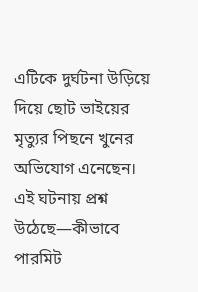এটিকে দুর্ঘটনা উড়িয়ে দিয়ে ছোট ভাইয়ের মৃত্যুর পিছনে খুনের অভিযোগ এনেছেন।
এই ঘটনায় প্রশ্ন উঠেছে—কীভাবে পারমিট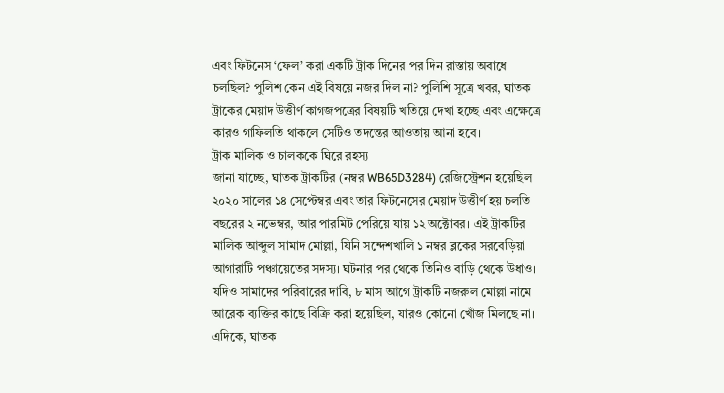এবং ফিটনেস ‘ফেল’ করা একটি ট্রাক দিনের পর দিন রাস্তায় অবাধে চলছিল? পুলিশ কেন এই বিষয়ে নজর দিল না? পুলিশি সূত্রে খবর, ঘাতক ট্রাকের মেয়াদ উত্তীর্ণ কাগজপত্রের বিষয়টি খতিয়ে দেখা হচ্ছে এবং এক্ষেত্রে কারও গাফিলতি থাকলে সেটিও তদন্তের আওতায় আনা হবে।
ট্রাক মালিক ও চালককে ঘিরে রহস্য
জানা যাচ্ছে, ঘাতক ট্রাকটির (নম্বর WB65D3284) রেজিস্ট্রেশন হয়েছিল ২০২০ সালের ১৪ সেপ্টেম্বর এবং তার ফিটনেসের মেয়াদ উত্তীর্ণ হয় চলতি বছরের ২ নভেম্বর, আর পারমিট পেরিয়ে যায় ১২ অক্টোবর। এই ট্রাকটির মালিক আব্দুল সামাদ মোল্লা, যিনি সন্দেশখালি ১ নম্বর ব্লকের সরবেড়িয়া আগারাটি পঞ্চায়েতের সদস্য। ঘটনার পর থেকে তিনিও বাড়ি থেকে উধাও। যদিও সামাদের পরিবারের দাবি, ৮ মাস আগে ট্রাকটি নজরুল মোল্লা নামে আরেক ব্যক্তির কাছে বিক্রি করা হয়েছিল, যারও কোনো খোঁজ মিলছে না।
এদিকে, ঘাতক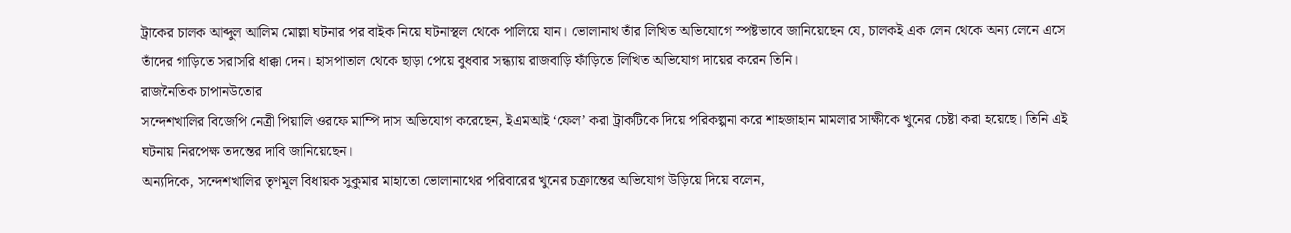ট্রাকের চালক আব্দুল আলিম মোল্লা ঘটনার পর বাইক নিয়ে ঘটনাস্থল থেকে পালিয়ে যান। ভোলানাথ তাঁর লিখিত অভিযোগে স্পষ্টভাবে জানিয়েছেন যে, চালকই এক লেন থেকে অন্য লেনে এসে তাঁদের গাড়িতে সরাসরি ধাক্কা দেন। হাসপাতাল থেকে ছাড়া পেয়ে বুধবার সন্ধ্যায় রাজবাড়ি ফাঁড়িতে লিখিত অভিযোগ দায়ের করেন তিনি।
রাজনৈতিক চাপানউতোর
সন্দেশখালির বিজেপি নেত্রী পিয়ালি ওরফে মাম্পি দাস অভিযোগ করেছেন, ইএমআই ‘ফেল’ করা ট্রাকটিকে দিয়ে পরিকল্পনা করে শাহজাহান মামলার সাক্ষীকে খুনের চেষ্টা করা হয়েছে। তিনি এই ঘটনায় নিরপেক্ষ তদন্তের দাবি জানিয়েছেন।
অন্যদিকে, সন্দেশখালির তৃণমূল বিধায়ক সুকুমার মাহাতো ভোলানাথের পরিবারের খুনের চক্রান্তের অভিযোগ উড়িয়ে দিয়ে বলেন,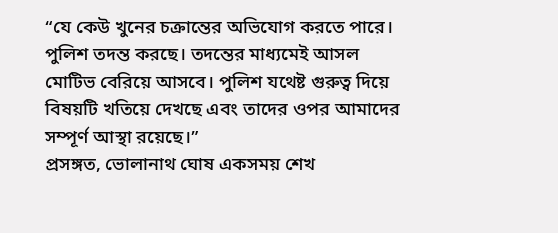“যে কেউ খুনের চক্রান্তের অভিযোগ করতে পারে। পুলিশ তদন্ত করছে। তদন্তের মাধ্যমেই আসল মোটিভ বেরিয়ে আসবে। পুলিশ যথেষ্ট গুরুত্ব দিয়ে বিষয়টি খতিয়ে দেখছে এবং তাদের ওপর আমাদের সম্পূর্ণ আস্থা রয়েছে।”
প্রসঙ্গত, ভোলানাথ ঘোষ একসময় শেখ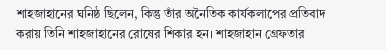শাহজাহানের ঘনিষ্ঠ ছিলেন, কিন্তু তাঁর অনৈতিক কার্যকলাপের প্রতিবাদ করায় তিনি শাহজাহানের রোষের শিকার হন। শাহজাহান গ্রেফতার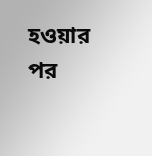হওয়ার পর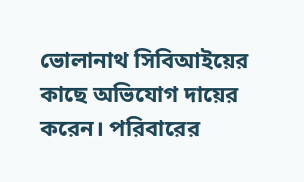ভোলানাথ সিবিআইয়ের কাছে অভিযোগ দায়ের করেন। পরিবারের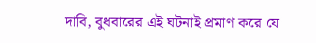দাবি, বুধবারের এই ঘটনাই প্রমাণ করে যে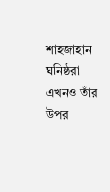শাহজাহান ঘনিষ্ঠরা এখনও তাঁর উপর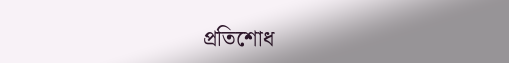প্রতিশোধ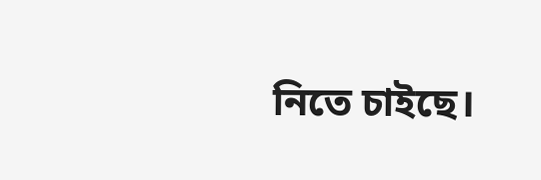নিতে চাইছে।